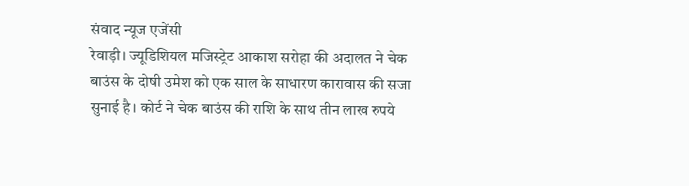संवाद न्यूज एजेंसी
रेवाड़ी। ज्यूडिशियल मजिस्ट्रेट आकाश सरोहा की अदालत ने चेक बाउंस के दोषी उमेश को एक साल के साधारण कारावास की सजा सुनाई है। कोर्ट ने चेक बाउंस की राशि के साथ तीन लाख रुपये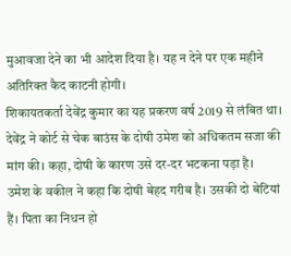मुआवजा देने का भी आदेश दिया है। यह न देने पर एक महीने अतिरिक्त कैद काटनी होगी।
शिकायतकर्ता देवेंद्र कुमार का यह प्रकरण वर्ष 2019 से लंबित था। देवेंद्र ने कोर्ट से चेक बाउंस के दोषी उमेश को अधिकतम सजा की मांग की। कहा, दोषी के कारण उसे दर-दर भटकना पड़ा है।
उमेश के वकील ने कहा कि दोषी बेहद गरीब है। उसकी दो बेटियां हैं। पिता का निधन हो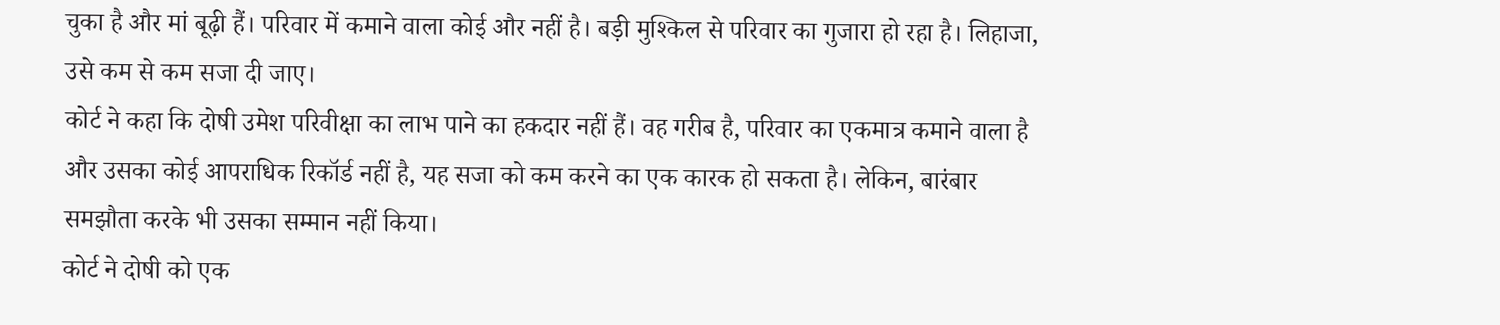चुका है और मां बूढ़ी हैं। परिवार में कमाने वाला कोई और नहीं है। बड़ी मुश्किल से परिवार का गुजारा हो रहा है। लिहाजा, उसे कम से कम सजा दी जाए।
कोर्ट ने कहा कि दोषी उमेश परिवीक्षा का लाभ पाने का हकदार नहीं हैं। वह गरीब है, परिवार का एकमात्र कमाने वाला है और उसका कोई आपराधिक रिकॉर्ड नहीं है, यह सजा को कम करने का एक कारक हो सकता है। लेकिन, बारंबार समझौता करके भी उसका सम्मान नहीं किया।
कोर्ट ने दोषी को एक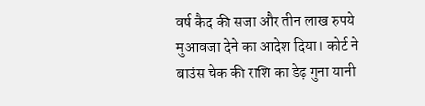वर्ष कैद की सजा और तीन लाख रुपये मुआवजा देने का आदेश दिया। कोर्ट ने बाउंस चेक की राशि का डेढ़ गुना यानी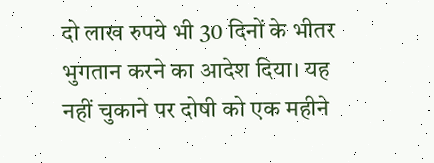दो लाख रुपये भी 30 दिनों के भीतर भुगतान करने का आदेश दिया। यह नहीं चुकाने पर दोषी को एक महीने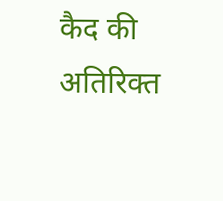कैद की अतिरिक्त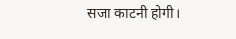सजा काटनी होगी।